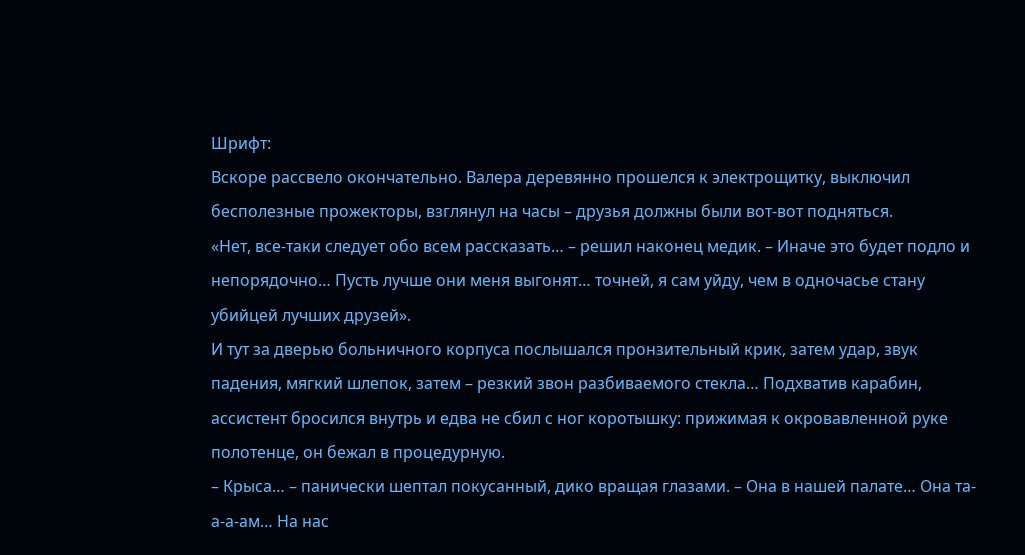Шрифт:
Вскоре рассвело окончательно. Валера деревянно прошелся к электрощитку, выключил бесполезные прожекторы, взглянул на часы – друзья должны были вот-вот подняться.
«Нет, все-таки следует обо всем рассказать… – решил наконец медик. – Иначе это будет подло и непорядочно… Пусть лучше они меня выгонят… точней, я сам уйду, чем в одночасье стану убийцей лучших друзей».
И тут за дверью больничного корпуса послышался пронзительный крик, затем удар, звук падения, мягкий шлепок, затем – резкий звон разбиваемого стекла… Подхватив карабин, ассистент бросился внутрь и едва не сбил с ног коротышку: прижимая к окровавленной руке полотенце, он бежал в процедурную.
– Крыса… – панически шептал покусанный, дико вращая глазами. – Она в нашей палате… Она та-а-а-ам… На нас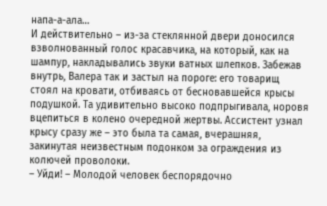напа-а-ала…
И действительно – из-за стеклянной двери доносился взволнованный голос красавчика, на который, как на шампур, накладывались звуки ватных шлепков. Забежав внутрь, Валера так и застыл на пороге: его товарищ стоял на кровати, отбиваясь от бесновавшейся крысы подушкой. Та удивительно высоко подпрыгивала, норовя вцепиться в колено очередной жертвы. Ассистент узнал крысу сразу же – это была та самая, вчерашняя, закинутая неизвестным подонком за ограждения из колючей проволоки.
– Уйди! – Молодой человек беспорядочно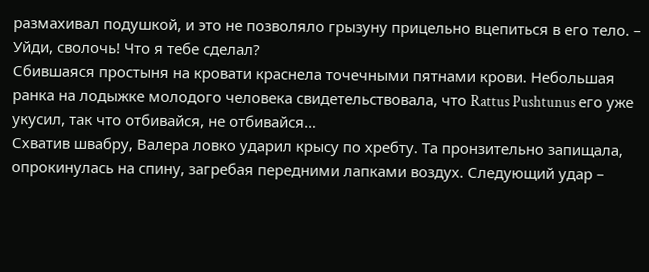размахивал подушкой, и это не позволяло грызуну прицельно вцепиться в его тело. – Уйди, сволочь! Что я тебе сделал?
Сбившаяся простыня на кровати краснела точечными пятнами крови. Небольшая ранка на лодыжке молодого человека свидетельствовала, что Rattus Pushtunus его уже укусил, так что отбивайся, не отбивайся…
Схватив швабру, Валера ловко ударил крысу по хребту. Та пронзительно запищала, опрокинулась на спину, загребая передними лапками воздух. Следующий удар –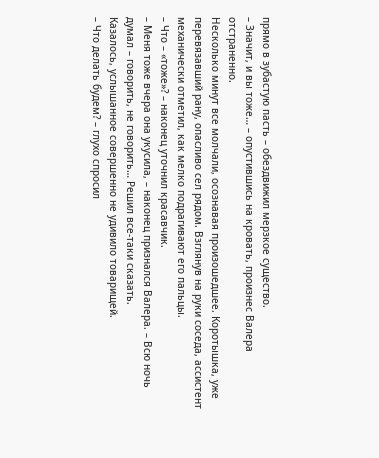прямо в зубастую пасть – обездвижил мерзкое существо.
– Значит, и вы тоже… – опустившись на кровать, произнес Валера отстраненно.
Несколько минут все молчали, осознавая произошедшее. Коротышка, уже перевязавший рану, опасливо сел рядом. Взглянув на руки соседа, ассистент механически отметил, как мелко подрагивают его пальцы.
– Что – «тоже»? – наконец уточнил красавчик.
– Меня тоже вчера она укусила, – наконец признался Валера. – Всю ночь думал – говорить, не говорить… Решил все-таки сказать.
Казалось, услышанное совершенно не удивило товарищей.
– Что делать будем? – глухо спросил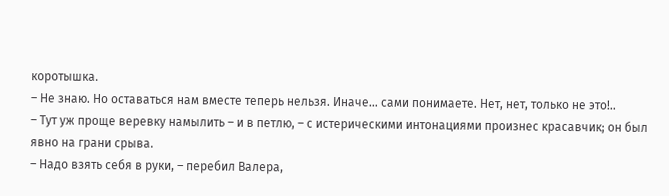коротышка.
– Не знаю. Но оставаться нам вместе теперь нельзя. Иначе… сами понимаете. Нет, нет, только не это!..
– Тут уж проще веревку намылить – и в петлю, – с истерическими интонациями произнес красавчик; он был явно на грани срыва.
– Надо взять себя в руки, – перебил Валера,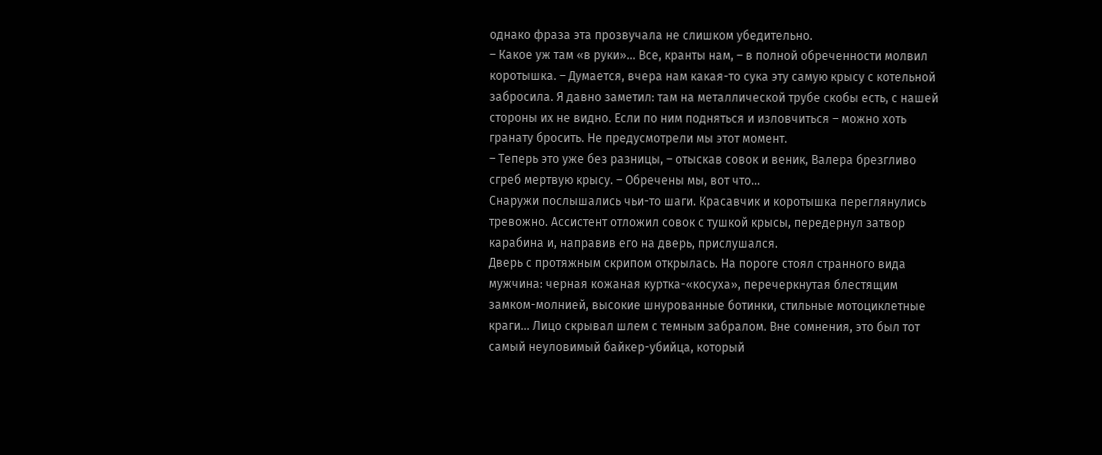однако фраза эта прозвучала не слишком убедительно.
– Какое уж там «в руки»… Все, кранты нам, – в полной обреченности молвил коротышка. – Думается, вчера нам какая-то сука эту самую крысу с котельной забросила. Я давно заметил: там на металлической трубе скобы есть, с нашей стороны их не видно. Если по ним подняться и изловчиться – можно хоть гранату бросить. Не предусмотрели мы этот момент.
– Теперь это уже без разницы, – отыскав совок и веник, Валера брезгливо сгреб мертвую крысу. – Обречены мы, вот что…
Снаружи послышались чьи-то шаги. Красавчик и коротышка переглянулись тревожно. Ассистент отложил совок с тушкой крысы, передернул затвор карабина и, направив его на дверь, прислушался.
Дверь с протяжным скрипом открылась. На пороге стоял странного вида мужчина: черная кожаная куртка-«косуха», перечеркнутая блестящим замком-молнией, высокие шнурованные ботинки, стильные мотоциклетные краги… Лицо скрывал шлем с темным забралом. Вне сомнения, это был тот самый неуловимый байкер-убийца, который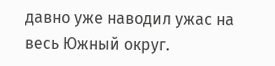давно уже наводил ужас на весь Южный округ.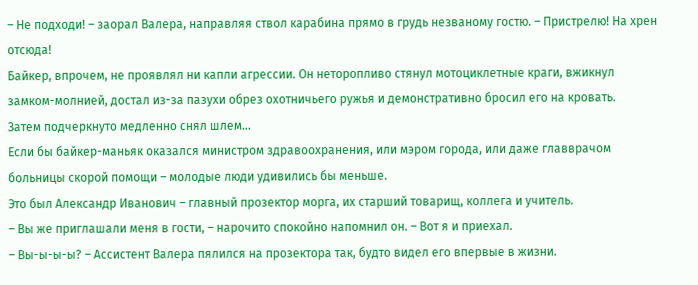– Не подходи! – заорал Валера, направляя ствол карабина прямо в грудь незваному гостю. – Пристрелю! На хрен отсюда!
Байкер, впрочем, не проявлял ни капли агрессии. Он неторопливо стянул мотоциклетные краги, вжикнул замком-молнией, достал из-за пазухи обрез охотничьего ружья и демонстративно бросил его на кровать.
Затем подчеркнуто медленно снял шлем…
Если бы байкер-маньяк оказался министром здравоохранения, или мэром города, или даже главврачом больницы скорой помощи – молодые люди удивились бы меньше.
Это был Александр Иванович – главный прозектор морга, их старший товарищ, коллега и учитель.
– Вы же приглашали меня в гости, – нарочито спокойно напомнил он. – Вот я и приехал.
– Вы-ы-ы-ы? – Ассистент Валера пялился на прозектора так, будто видел его впервые в жизни.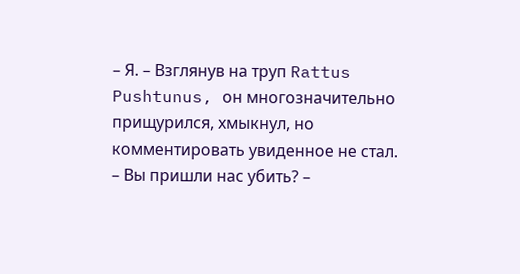– Я. – Взглянув на труп Rattus Pushtunus, он многозначительно прищурился, хмыкнул, но комментировать увиденное не стал.
– Вы пришли нас убить? –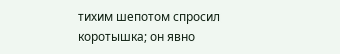тихим шепотом спросил коротышка; он явно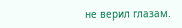не верил глазам.